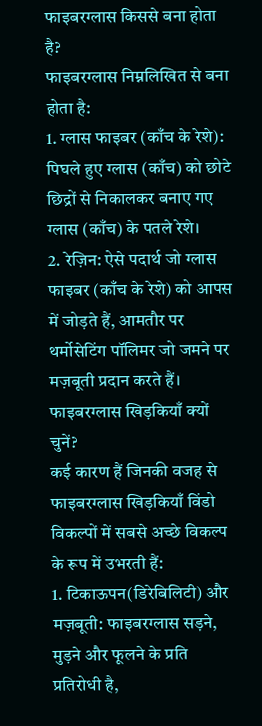फाइबरग्लास किससे बना होता है?
फाइबरग्लास निम्नलिखित से बना होता है:
1. ग्लास फाइबर (काँच के रेशे): पिघले हुए ग्लास (काँच) को छोटे छिद्रों से निकालकर बनाए गए ग्लास (काँच) के पतले रेशे।
2. रेज़िन: ऐसे पदार्थ जो ग्लास फाइबर (काँच के रेशे) को आपस में जोड़ते हैं, आमतौर पर थर्मोसेटिंग पॉलिमर जो जमने पर मज़बूती प्रदान करते हैं।
फाइबरग्लास खिड़कियाँ क्यों चुनें?
कई कारण हैं जिनकी वजह से फाइबरग्लास खिड़कियाँ विंडो विकल्पों में सबसे अच्छे विकल्प के रूप में उभरती हैं:
1. टिकाऊपन(डिरेबिलिटी) और मज़बूती: फाइबरग्लास सड़ने, मुड़ने और फूलने के प्रति प्रतिरोधी है,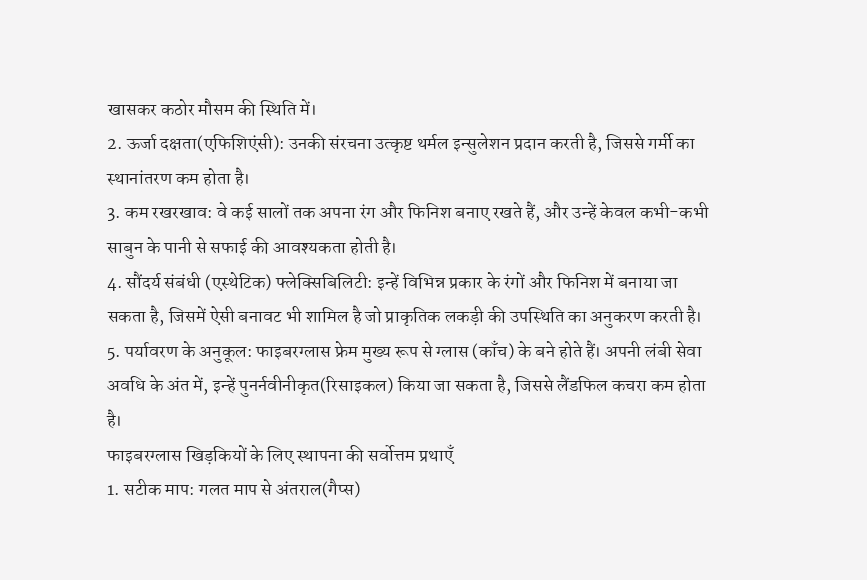खासकर कठोर मौसम की स्थिति में।
2. ऊर्जा दक्षता(एफिशिएंसी): उनकी संरचना उत्कृष्ट थर्मल इन्सुलेशन प्रदान करती है, जिससे गर्मी का स्थानांतरण कम होता है।
3. कम रखरखाव: वे कई सालों तक अपना रंग और फिनिश बनाए रखते हैं, और उन्हें केवल कभी-कभी साबुन के पानी से सफाई की आवश्यकता होती है।
4. सौंदर्य संबंधी (एस्थेटिक) फ्लेक्सिबिलिटी: इन्हें विभिन्न प्रकार के रंगों और फिनिश में बनाया जा सकता है, जिसमें ऐसी बनावट भी शामिल है जो प्राकृतिक लकड़ी की उपस्थिति का अनुकरण करती है।
5. पर्यावरण के अनुकूल: फाइबरग्लास फ्रेम मुख्य रूप से ग्लास (काँच) के बने होते हैं। अपनी लंबी सेवा अवधि के अंत में, इन्हें पुनर्नवीनीकृत(रिसाइकल) किया जा सकता है, जिससे लैंडफिल कचरा कम होता है।
फाइबरग्लास खिड़कियों के लिए स्थापना की सर्वोत्तम प्रथाएँ
1. सटीक माप: गलत माप से अंतराल(गैप्स)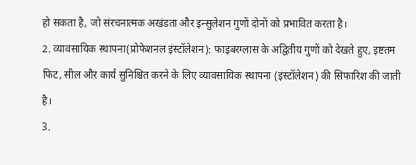हो सकता है, जो संरचनात्मक अखंडता और इन्सुलेशन गुणों दोनों को प्रभावित करता है।
2. व्यावसायिक स्थापना(प्रोफेशनल इंस्टॉलेशन): फाइबरग्लास के अद्वितीय गुणों को देखते हुए, इष्टतम फिट, सील और कार्य सुनिश्चित करने के लिए व्यावसायिक स्थापना (इंस्टॉलेशन) की सिफारिश की जाती है।
3.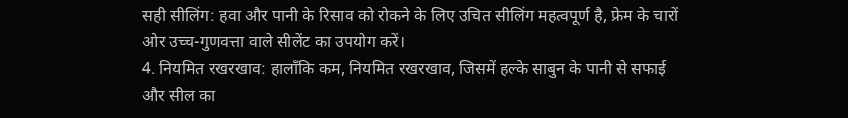सही सीलिंग: हवा और पानी के रिसाव को रोकने के लिए उचित सीलिंग महत्वपूर्ण है, फ्रेम के चारों ओर उच्च-गुणवत्ता वाले सीलेंट का उपयोग करें।
4. नियमित रखरखाव: हालाँकि कम, नियमित रखरखाव, जिसमें हल्के साबुन के पानी से सफाई और सील का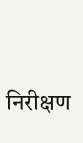निरीक्षण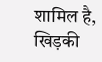शामिल है, खिड़की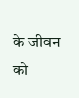के जीवन को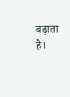बढ़ाता है।